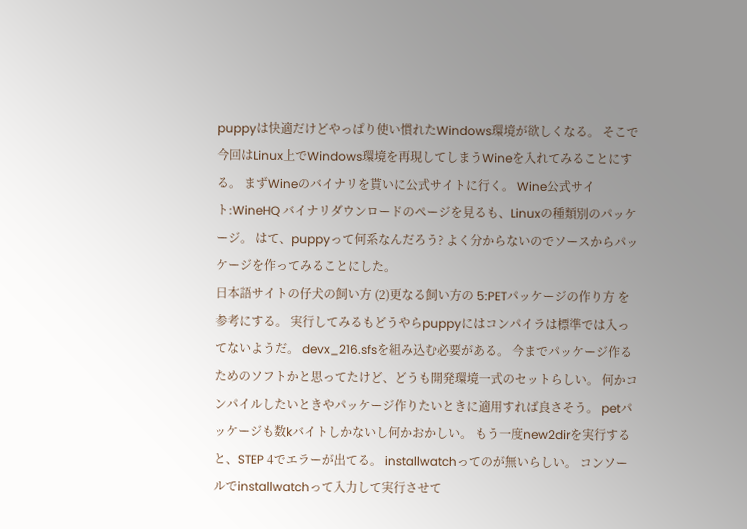puppyは快適だけどやっぱり使い慣れたWindows環境が欲しくなる。 そこで今回はLinux上でWindows環境を再現してしまうWineを入れてみることにする。 まずWineのバイナリを貰いに公式サイトに行く。 Wine公式サイト:WineHQ バイナリダウンロードのページを見るも、Linuxの種類別のパッケージ。 はて、puppyって何系なんだろう? よく分からないのでソースからパッケージを作ってみることにした。
日本語サイトの仔犬の飼い方 (2)更なる飼い方の 5:PETパッケージの作り方 を参考にする。 実行してみるもどうやらpuppyにはコンパイラは標準では入ってないようだ。 devx_216.sfsを組み込む必要がある。 今までパッケージ作るためのソフトかと思ってたけど、どうも開発環境一式のセットらしい。 何かコンパイルしたいときやパッケージ作りたいときに適用すれば良さそう。 petパッケージも数kバイトしかないし何かおかしい。 もう一度new2dirを実行すると、STEP 4でエラーが出てる。 installwatchってのが無いらしい。 コンソールでinstallwatchって入力して実行させて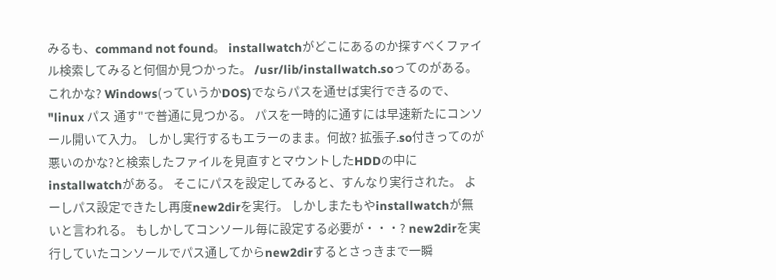みるも、command not found。 installwatchがどこにあるのか探すべくファイル検索してみると何個か見つかった。 /usr/lib/installwatch.soってのがある。これかな? Windows(っていうかDOS)でならパスを通せば実行できるので、 "linux パス 通す"で普通に見つかる。 パスを一時的に通すには早速新たにコンソール開いて入力。 しかし実行するもエラーのまま。何故? 拡張子.so付きってのが悪いのかな?と検索したファイルを見直すとマウントしたHDDの中にinstallwatchがある。 そこにパスを設定してみると、すんなり実行された。 よーしパス設定できたし再度new2dirを実行。 しかしまたもやinstallwatchが無いと言われる。 もしかしてコンソール毎に設定する必要が・・・? new2dirを実行していたコンソールでパス通してからnew2dirするとさっきまで一瞬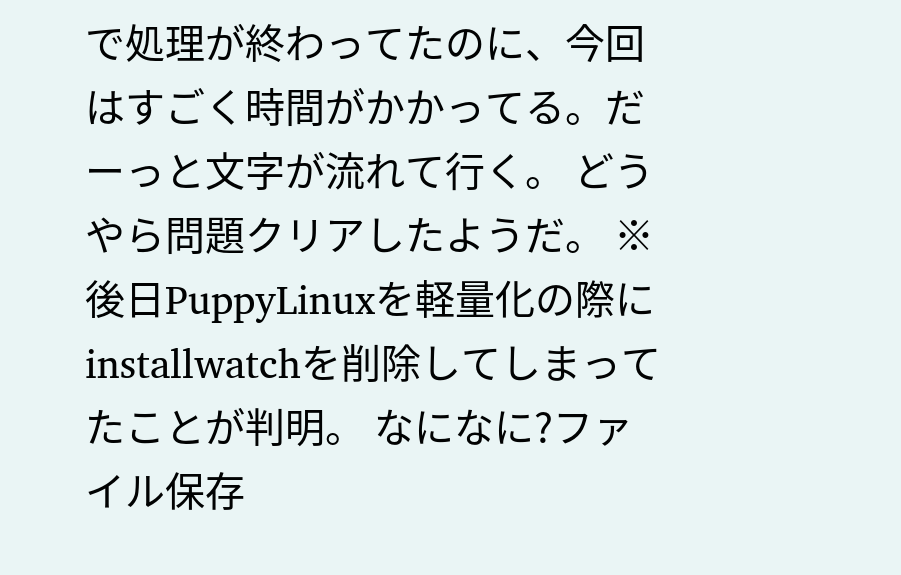で処理が終わってたのに、今回はすごく時間がかかってる。だーっと文字が流れて行く。 どうやら問題クリアしたようだ。 ※後日PuppyLinuxを軽量化の際にinstallwatchを削除してしまってたことが判明。 なになに?ファイル保存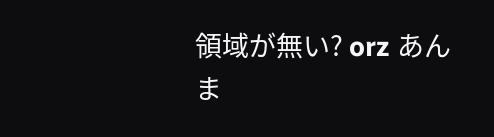領域が無い? orz あんま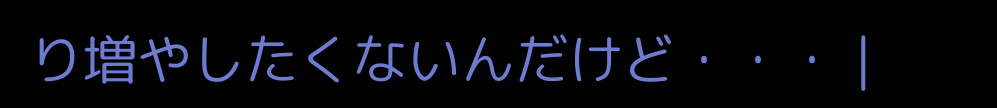り増やしたくないんだけど・・・ |